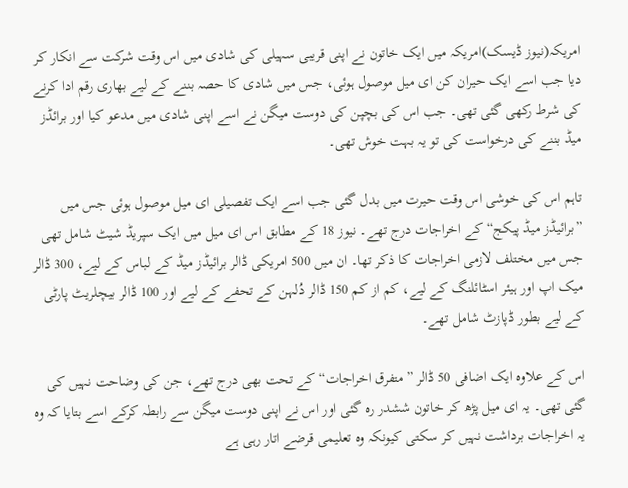امریکہ(نیوز ڈیسک)امریکہ میں ایک خاتون نے اپنی قریبی سہیلی کی شادی میں اس وقت شرکت سے انکار کر دیا جب اسے ایک حیران کن ای میل موصول ہوئی، جس میں شادی کا حصہ بننے کے لیے بھاری رقم ادا کرنے کی شرط رکھی گئی تھی۔ جب اس کی بچپن کی دوست میگن نے اسے اپنی شادی میں مدعو کیا اور برائڈز میڈ بننے کی درخواست کی تو یہ بہت خوش تھی۔

تاہم اس کی خوشی اس وقت حیرت میں بدل گئی جب اسے ایک تفصیلی ای میل موصول ہوئی جس میں ”برائیڈز میڈ پیکج“ کے اخراجات درج تھے۔ نیوز 18 کے مطابق اس ای میل میں ایک سپریڈ شیٹ شامل تھی جس میں مختلف لازمی اخراجات کا ذکر تھا۔ ان میں 500 امریکی ڈالر برائیڈز میڈ کے لباس کے لیے، 300 ڈالر میک اپ اور ہیئر اسٹائلنگ کے لیے، کم از کم 150 ڈالر دُلہن کے تحفے کے لیے اور 100 ڈالر بیچلریٹ پارٹی کے لیے بطور ڈپازٹ شامل تھے۔

اس کے علاوہ ایک اضافی 50 ڈالر ”متفرق اخراجات“ کے تحت بھی درج تھے، جن کی وضاحت نہیں کی گئی تھی۔ یہ ای میل پڑھ کر خاتون ششدر رہ گئی اور اس نے اپنی دوست میگن سے رابطہ کرکے اسے بتایا کہ وہ یہ اخراجات برداشت نہیں کر سکتی کیونکہ وہ تعلیمی قرضے اتار رہی ہے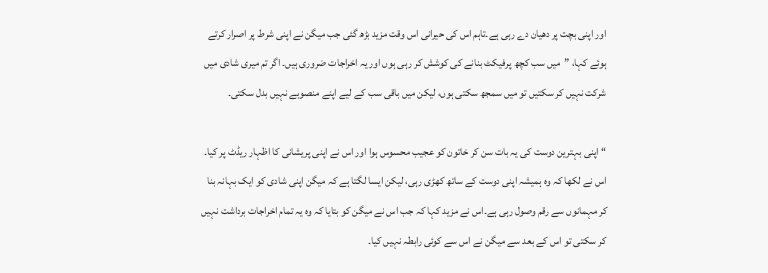اور اپنی بچت پر دھیان دے رہی ہے۔تاہم اس کی حیرانی اس وقت مزید بڑھ گئی جب میگن نے اپنی شرط پر اصرار کرتے ہوئے کہا، ”میں سب کچھ پرفیکٹ بنانے کی کوشش کر رہی ہوں اور یہ اخراجات ضروری ہیں۔ اگر تم میری شادی میں شرکت نہیں کر سکتیں تو میں سمجھ سکتی ہوں، لیکن میں باقی سب کے لیے اپنے منصوبے نہیں بدل سکتی۔

“ اپنی بہترین دوست کی یہ بات سن کر خاتون کو عجیب محسوس ہوا اور اس نے اپنی پریشانی کا اظہار ریڈٹ پر کیا۔ اس نے لکھا کہ وہ ہمیشہ اپنی دوست کے ساتھ کھڑی رہی، لیکن ایسا لگتا ہے کہ میگن اپنی شادی کو ایک بہانہ بنا کر مہمانوں سے رقم وصول رہی ہے۔اس نے مزید کہا کہ جب اس نے میگن کو بتایا کہ وہ یہ تمام اخراجات برداشت نہیں کر سکتی تو اس کے بعد سے میگن نے اس سے کوئی رابطہ نہیں کیا۔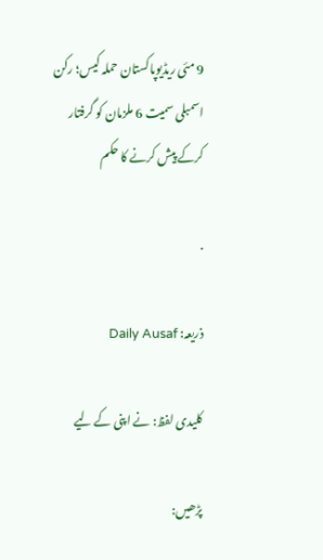9 مئی ریڈیوپاکستان حملہ کیس؛ رکن اسمبلی سمیت 6 ملزمان کو گرفتار کرکے پیش کرنے کا حکم

.

ذریعہ: Daily Ausaf

کلیدی لفظ: نے اپنی کے لیے

پڑھیں: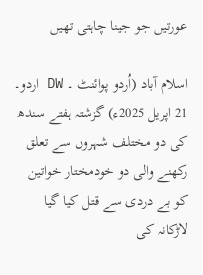عورتیں جو جینا چاہتی تھیں

اسلام آباد (اُردو پوائنٹ ۔ DW اردو۔ 21 اپریل 2025ء) گزشتہ ہفتے سندھ کی دو مختلف شہروں سے تعلق رکھنے والی دو خودمختار خواتین کو بے دردی سے قتل کیا گیا لاڑکانہ کی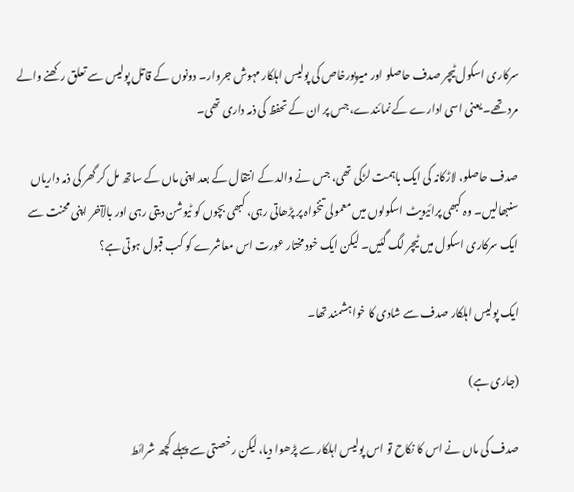سرکاری اسکول ٹیچر صدف حاصلو اور میرپورخاص کی پولیس اہلکار مہوش جروار۔ دونوں کے قاتل پولیس سے تعلق رکھنے والے مرد تھے۔ یعنی اسی ادارے کے نمائندے، جس پر ان کے تحفظ کی ذمہ داری تھی۔

صدف حاصلو، لاڑکانہ کی ایک باہمت لڑکی تھی، جس نے والد کے انتقال کے بعد اپنی ماں کے ساتھ مل کر گھر کی ذمہ داریاں سنبھالیں۔ وہ کبھی پرائیویٹ اسکولوں میں معمولی تنخواہ پر پڑھاتی رہی، کبھی بچوں کو ٹیوشن دیتی رہی اور بالآخر اپنی محنت سے ایک سرکاری اسکول میں ٹیچر لگ گئیں۔ لیکن ایک خودمختار عورت اس معاشرے کو کب قبول ہوتی ہے؟

ایک پولیس اہلکار صدف سے شادی کا خواہشمند تھا۔

(جاری ہے)

صدف کی ماں نے اس کا نکاح تو اس پولیس اہلکار سے پڑھوا دیا، لیکن رخصتی سے پہلے کچھ شرائط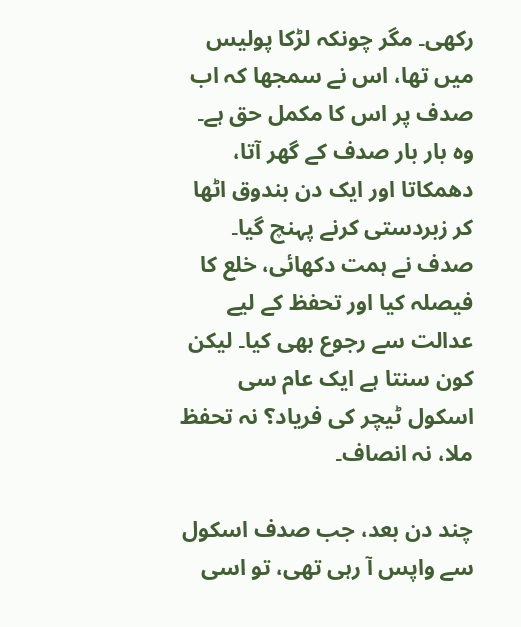رکھی۔ مگر چونکہ لڑکا پولیس میں تھا، اس نے سمجھا کہ اب صدف پر اس کا مکمل حق ہے۔ وہ بار بار صدف کے گھر آتا، دھمکاتا اور ایک دن بندوق اٹھا کر زبردستی کرنے پہنچ گیا۔ صدف نے ہمت دکھائی، خلع کا فیصلہ کیا اور تحفظ کے لیے عدالت سے رجوع بھی کیا۔ لیکن کون سنتا ہے ایک عام سی اسکول ٹیچر کی فریاد؟ نہ تحفظ ملا، نہ انصاف۔

چند دن بعد، جب صدف اسکول سے واپس آ رہی تھی، تو اسی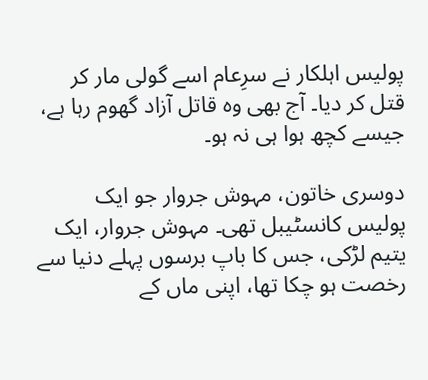پولیس اہلکار نے سرِعام اسے گولی مار کر قتل کر دیا۔ آج بھی وہ قاتل آزاد گھوم رہا ہے، جیسے کچھ ہوا ہی نہ ہو۔

دوسری خاتون، مہوش جروار جو ایک پولیس کانسٹیبل تھی۔ مہوش جروار، ایک یتیم لڑکی، جس کا باپ برسوں پہلے دنیا سے رخصت ہو چکا تھا، اپنی ماں کے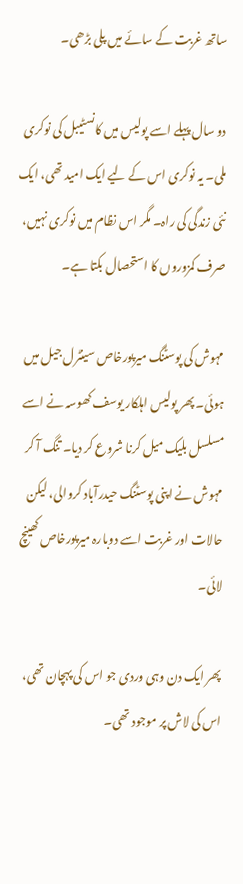ساتھ غربت کے سائے میں پلی بڑھی۔

دو سال پہلے اسے پولیس میں کانسٹیبل کی نوکری ملی۔ یہ نوکری اس کے لیے ایک امید تھی، ایک نئی زندگی کی راہ۔ مگر اس نظام میں نوکری نہیں، صرف کمزوروں کا استحصال بکتا ہے۔

مہوش کی پوسٹنگ میرپورخاص سینٹرل جیل میں ہوئی۔ پھر پولیس اہلکار یوسف کھوسہ نے اسے مسلسل بلیک میل کرنا شروع کر دیا۔ تنگ آ کر مہوش نے اپنی پوسٹنگ حیدرآباد کروالی، لیکن حالات اور غربت اسے دوبارہ میرپورخاص کھینچ لائی۔

پھر ایک دن وہی وردی جو اس کی پہچان تھی، اس کی لاش پر موجود تھی۔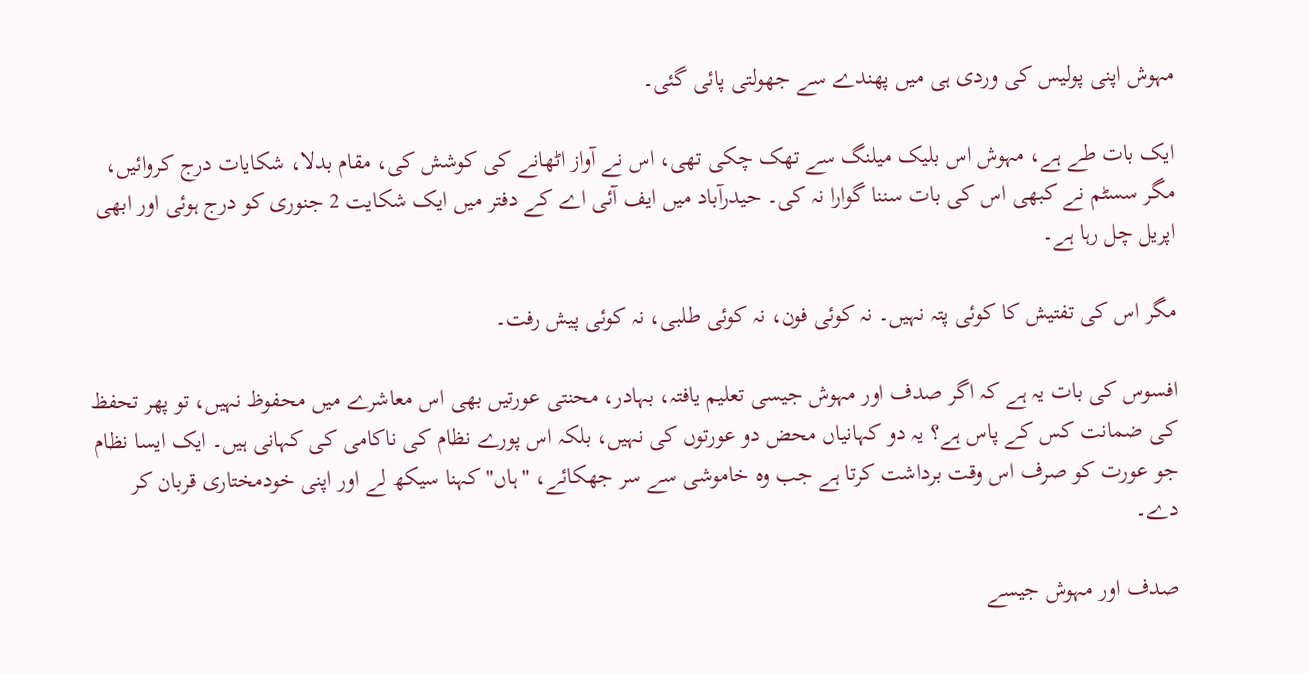مہوش اپنی پولیس کی وردی ہی میں پھندے سے جھولتی پائی گئی۔

ایک بات طے ہے، مہوش اس بلیک میلنگ سے تھک چکی تھی، اس نے آواز اٹھانے کی کوشش کی، مقام بدلا، شکایات درج کروائیں، مگر سسٹم نے کبھی اس کی بات سننا گوارا نہ کی۔ حیدرآباد میں ایف آئی اے کے دفتر میں ایک شکایت 2 جنوری کو درج ہوئی اور ابھی اپریل چل رہا ہے۔

مگر اس کی تفتیش کا کوئی پتہ نہیں۔ نہ کوئی فون، نہ کوئی طلبی، نہ کوئی پیش رفت۔

افسوس کی بات یہ ہے کہ اگر صدف اور مہوش جیسی تعلیم یافتہ، بہادر، محنتی عورتیں بھی اس معاشرے میں محفوظ نہیں، تو پھر تحفظ کی ضمانت کس کے پاس ہے؟ یہ دو کہانیاں محض دو عورتوں کی نہیں، بلکہ اس پورے نظام کی ناکامی کی کہانی ہیں۔ ایک ایسا نظام جو عورت کو صرف اس وقت برداشت کرتا ہے جب وہ خاموشی سے سر جھکائے، "ہاں" کہنا سیکھ لے اور اپنی خودمختاری قربان کر دے۔

صدف اور مہوش جیسے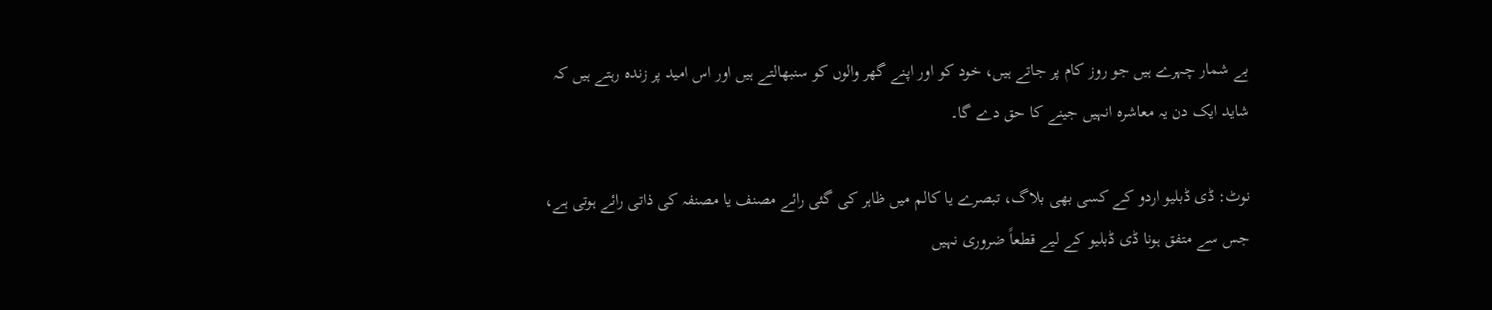بے شمار چہرے ہیں جو روز کام پر جاتے ہیں، خود کو اور اپنے گھر والوں کو سنبھالتے ہیں اور اس امید پر زندہ رہتے ہیں کہ شاید ایک دن یہ معاشرہ انہیں جینے کا حق دے گا۔

نوٹ: ڈی ڈبلیو اردو کے کسی بھی بلاگ، تبصرے یا کالم میں ظاہر کی گئی رائے مصنف یا مصنفہ کی ذاتی رائے ہوتی ہے، جس سے متفق ہونا ڈی ڈبلیو کے لیے قطعاً ضروری نہیں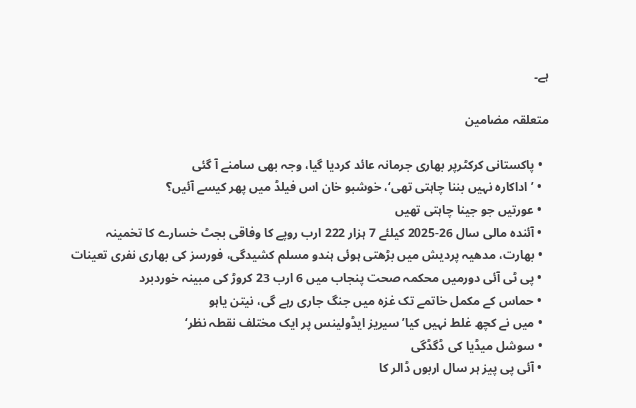ہے۔

متعلقہ مضامین

  • پاکستانی کرکٹرپر بھاری جرمانہ عائد کردیا گیا، وجہ بھی سامنے آ گئی
  • ’اداکارہ نہیں بننا چاہتی تھی‘، خوشبو خان اس فیلڈ میں پھر کیسے آئیں؟
  • عورتیں جو جینا چاہتی تھیں
  • آئندہ مالی سال 26-2025 کیلئے 7 ہزار 222 ارب روپے کا وفاقی بجٹ خسارے کا تخمینہ
  • بھارت، مدھیہ پردیش میں بڑھتی ہوئی ہندو مسلم کشیدگی، فورسز کی بھاری نفری تعینات
  • پی ٹی آئی دورمیں محکمہ صحت پنجاب میں 6 ارب 23 کروڑ کی مبینہ خوردبرد
  • حماس کے مکمل خاتمے تک غزہ میں جنگ جاری رہے گی، نیتن یاہو
  • میں نے کچھ غلط نہیں کیا’ سیریز ایڈولینس پر ایک مختلف نقطہ نظر‘
  • سوشل میڈیا کی ڈگڈگی
  • آئی پی پیز ہر سال اربوں ڈالر کا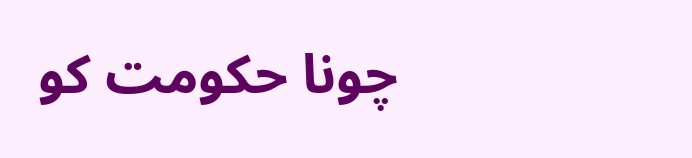چونا حکومت کو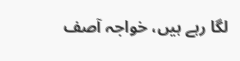لگا رہے ہیں، خواجہ آصف